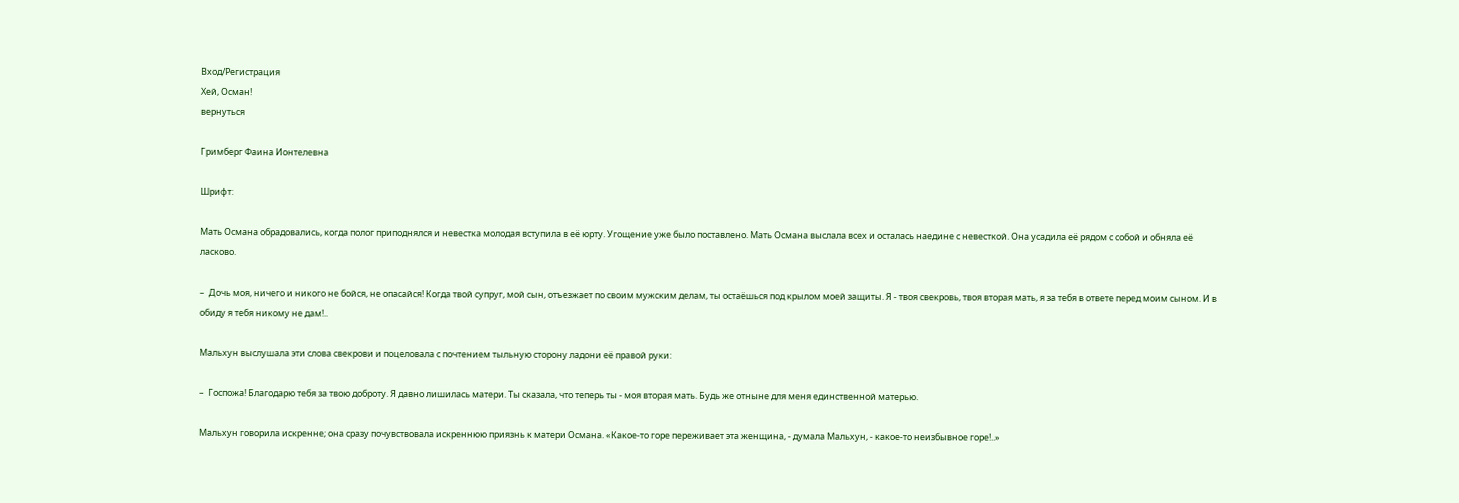Вход/Регистрация
Хей, Осман!
вернуться

Гримберг Фаина Ионтелевна

Шрифт:

Мать Османа обрадовались, когда полог приподнялся и невестка молодая вступила в её юрту. Угощение уже было поставлено. Мать Османа выслала всех и осталась наедине с невесткой. Она усадила её рядом с собой и обняла её ласково.

–  Дочь моя, ничего и никого не бойся, не опасайся! Когда твой супруг, мой сын, отъезжает по своим мужским делам, ты остаёшься под крылом моей защиты. Я - твоя свекровь, твоя вторая мать, я за тебя в ответе перед моим сыном. И в обиду я тебя никому не дам!..

Мальхун выслушала эти слова свекрови и поцеловала с почтением тыльную сторону ладони её правой руки:

–  Госпожа! Благодарю тебя за твою доброту. Я давно лишилась матери. Ты сказала, что теперь ты - моя вторая мать. Будь же отныне для меня единственной матерью.

Мальхун говорила искренне; она сразу почувствовала искреннюю приязнь к матери Османа. «Какое-то горе переживает эта женщина, - думала Мальхун, - какое-то неизбывное горе!..»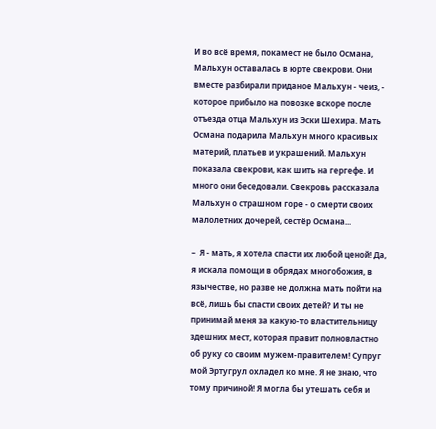И во всё время, покамест не было Османа, Мальхун оставалась в юрте свекрови. Они вместе разбирали приданое Мальхун - чеиз, - которое прибыло на повозке вскоре после отъезда отца Мальхун из Эски Шехира. Мать Османа подарила Мальхун много красивых материй, платьев и украшений. Мальхун показала свекрови, как шить на гергефе. И много они беседовали. Свекровь рассказала Мальхун о страшном горе - о смерти своих малолетних дочерей, сестёр Османа...

–  Я - мать, я хотела спасти их любой ценой! Да, я искала помощи в обрядах многобожия, в язычестве, но разве не должна мать пойти на всё, лишь бы спасти своих детей? И ты не принимай меня за какую-то властительницу здешних мест, которая правит полновластно об руку со своим мужем-правителем! Супруг мой Эртугрул охладел ко мне. Я не знаю, что тому причиной! Я могла бы утешать себя и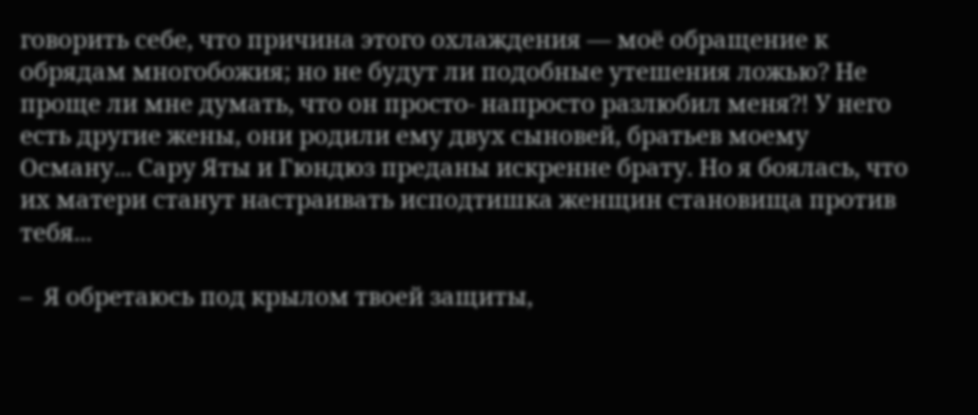говорить себе, что причина этого охлаждения — моё обращение к обрядам многобожия; но не будут ли подобные утешения ложью? Не проще ли мне думать, что он просто- напросто разлюбил меня?! У него есть другие жены, они родили ему двух сыновей, братьев моему Осману... Сару Яты и Гюндюз преданы искренне брату. Но я боялась, что их матери станут настраивать исподтишка женщин становища против тебя...

–  Я обретаюсь под крылом твоей защиты,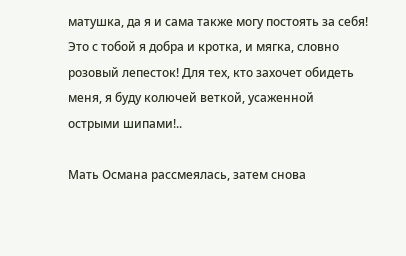матушка, да я и сама также могу постоять за себя! Это с тобой я добра и кротка, и мягка, словно розовый лепесток! Для тех, кто захочет обидеть меня, я буду колючей веткой, усаженной острыми шипами!..

Мать Османа рассмеялась, затем снова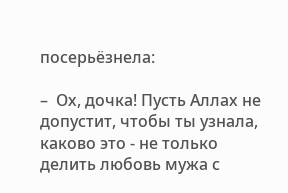посерьёзнела:

–  Ох, дочка! Пусть Аллах не допустит, чтобы ты узнала, каково это - не только делить любовь мужа с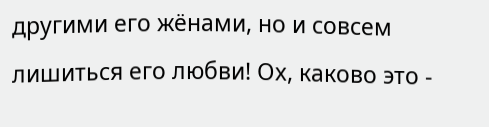другими его жёнами, но и совсем лишиться его любви! Ох, каково это -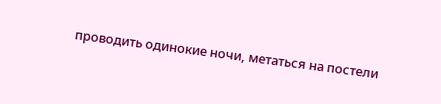проводить одинокие ночи, метаться на постели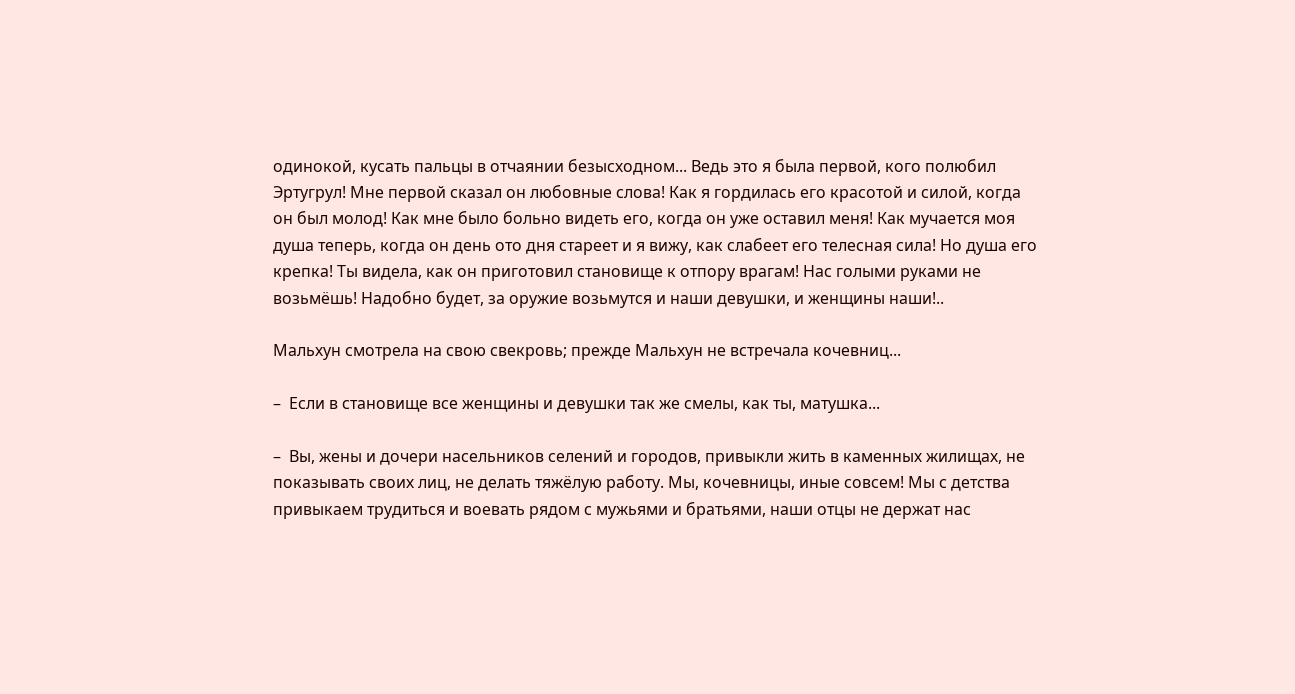одинокой, кусать пальцы в отчаянии безысходном... Ведь это я была первой, кого полюбил Эртугрул! Мне первой сказал он любовные слова! Как я гордилась его красотой и силой, когда он был молод! Как мне было больно видеть его, когда он уже оставил меня! Как мучается моя душа теперь, когда он день ото дня стареет и я вижу, как слабеет его телесная сила! Но душа его крепка! Ты видела, как он приготовил становище к отпору врагам! Нас голыми руками не возьмёшь! Надобно будет, за оружие возьмутся и наши девушки, и женщины наши!..

Мальхун смотрела на свою свекровь; прежде Мальхун не встречала кочевниц...

–  Если в становище все женщины и девушки так же смелы, как ты, матушка...

–  Вы, жены и дочери насельников селений и городов, привыкли жить в каменных жилищах, не показывать своих лиц, не делать тяжёлую работу. Мы, кочевницы, иные совсем! Мы с детства привыкаем трудиться и воевать рядом с мужьями и братьями, наши отцы не держат нас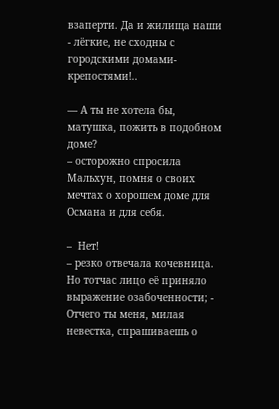взаперти. Да и жилища наши - лёгкие, не сходны с городскими домами-крепостями!..

— А ты не хотела бы, матушка, пожить в подобном доме?
– осторожно спросила Мальхун, помня о своих мечтах о хорошем доме для Османа и для себя.

–  Нет!
– резко отвечала кочевница. Но тотчас лицо её приняло выражение озабоченности; - Отчего ты меня, милая невестка, спрашиваешь о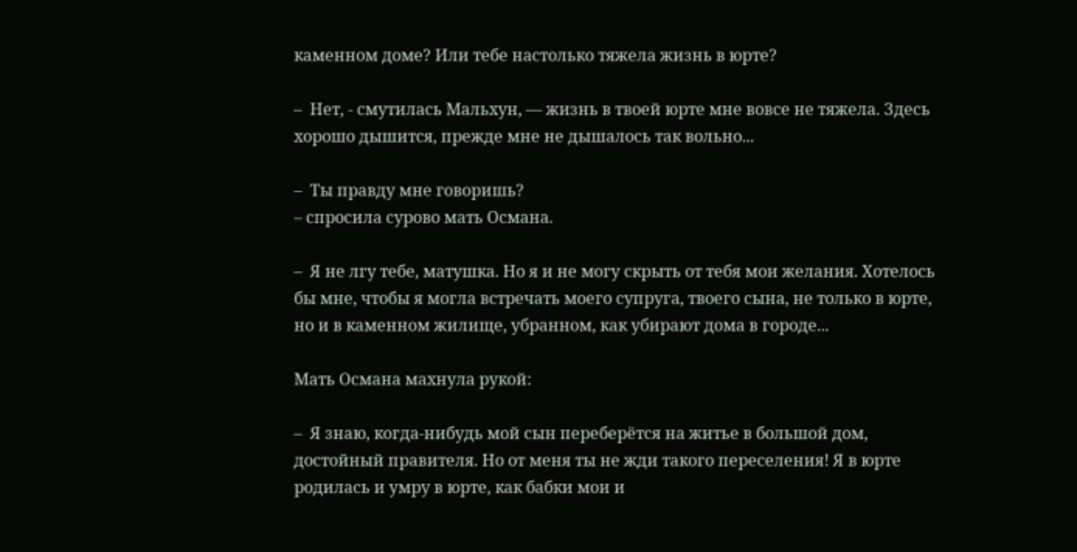каменном доме? Или тебе настолько тяжела жизнь в юрте?

–  Нет, - смутилась Мальхун, — жизнь в твоей юрте мне вовсе не тяжела. Здесь хорошо дышится, прежде мне не дышалось так вольно...

–  Ты правду мне говоришь?
– спросила сурово мать Османа.

–  Я не лгу тебе, матушка. Но я и не могу скрыть от тебя мои желания. Хотелось бы мне, чтобы я могла встречать моего супруга, твоего сына, не только в юрте, но и в каменном жилище, убранном, как убирают дома в городе...

Мать Османа махнула рукой:

–  Я знаю, когда-нибудь мой сын переберётся на житье в большой дом, достойный правителя. Но от меня ты не жди такого переселения! Я в юрте родилась и умру в юрте, как бабки мои и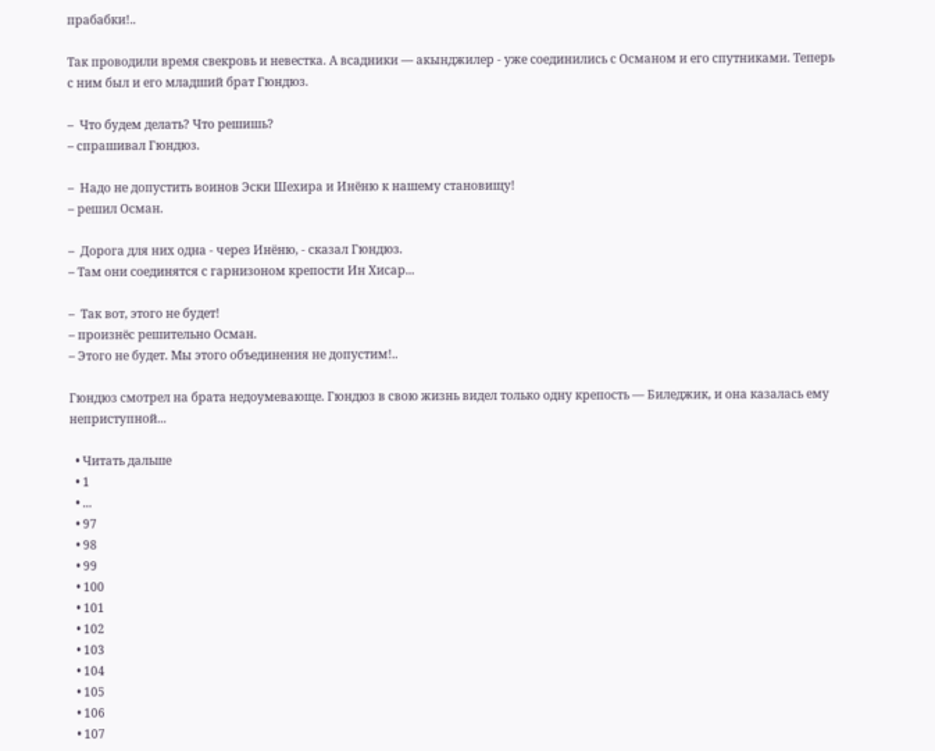прабабки!..

Так проводили время свекровь и невестка. А всадники — акынджилер - уже соединились с Османом и его спутниками. Теперь с ним был и его младший брат Гюндюз.

–  Что будем делать? Что решишь?
– спрашивал Гюндюз.

–  Надо не допустить воинов Эски Шехира и Инёню к нашему становищу!
– решил Осман.

–  Дорога для них одна - через Инёню, - сказал Гюндюз.
– Там они соединятся с гарнизоном крепости Ин Хисар...

–  Так вот, этого не будет!
– произнёс решительно Осман.
– Этого не будет. Мы этого объединения не допустим!..

Гюндюз смотрел на брата недоумевающе. Гюндюз в свою жизнь видел только одну крепость — Биледжик, и она казалась ему неприступной...

  • Читать дальше
  • 1
  • ...
  • 97
  • 98
  • 99
  • 100
  • 101
  • 102
  • 103
  • 104
  • 105
  • 106
  • 107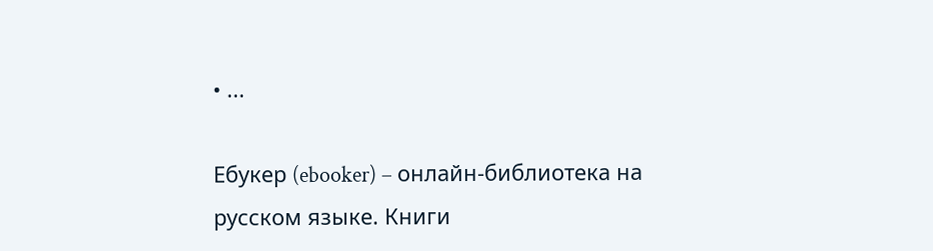• ...

Ебукер (ebooker) – онлайн-библиотека на русском языке. Книги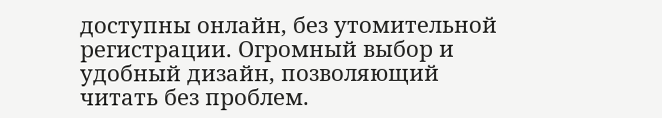доступны онлайн, без утомительной регистрации. Огромный выбор и удобный дизайн, позволяющий читать без проблем.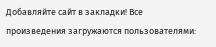Добавляйте сайт в закладки! Все произведения загружаются пользователями: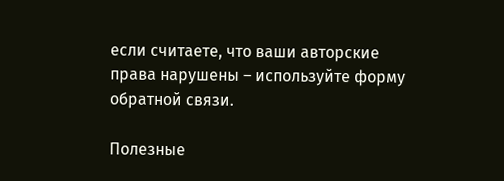если считаете, что ваши авторские права нарушены – используйте форму обратной связи.

Полезные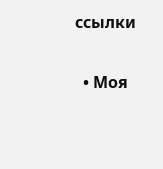ссылки

  • Моя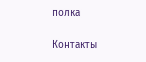полка

Контакты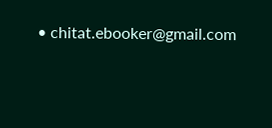• chitat.ebooker@gmail.com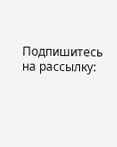Подпишитесь на рассылку: